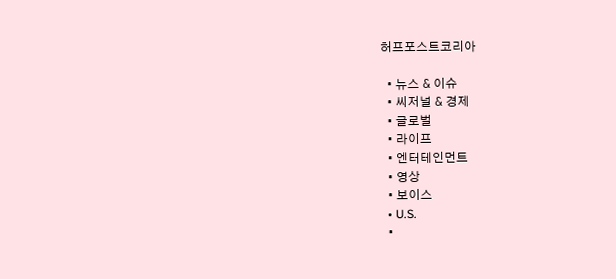허프포스트코리아

  • 뉴스 & 이슈
  • 씨저널 & 경제
  • 글로벌
  • 라이프
  • 엔터테인먼트
  • 영상
  • 보이스
  • U.S.
  •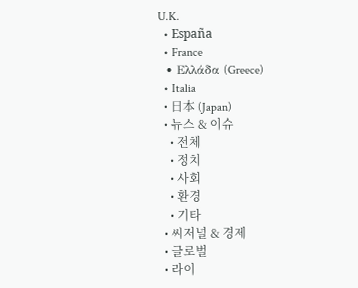U.K.
  • España
  • France
  • Ελλάδα (Greece)
  • Italia
  • 日本 (Japan)
  • 뉴스 & 이슈
    • 전체
    • 정치
    • 사회
    • 환경
    • 기타
  • 씨저널 & 경제
  • 글로벌
  • 라이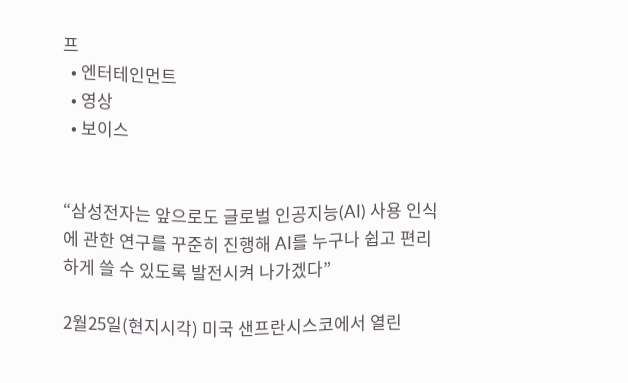프
  • 엔터테인먼트
  • 영상
  • 보이스


“삼성전자는 앞으로도 글로벌 인공지능(AI) 사용 인식에 관한 연구를 꾸준히 진행해 AI를 누구나 쉽고 편리하게 쓸 수 있도록 발전시켜 나가겠다”

2월25일(현지시각) 미국 샌프란시스코에서 열린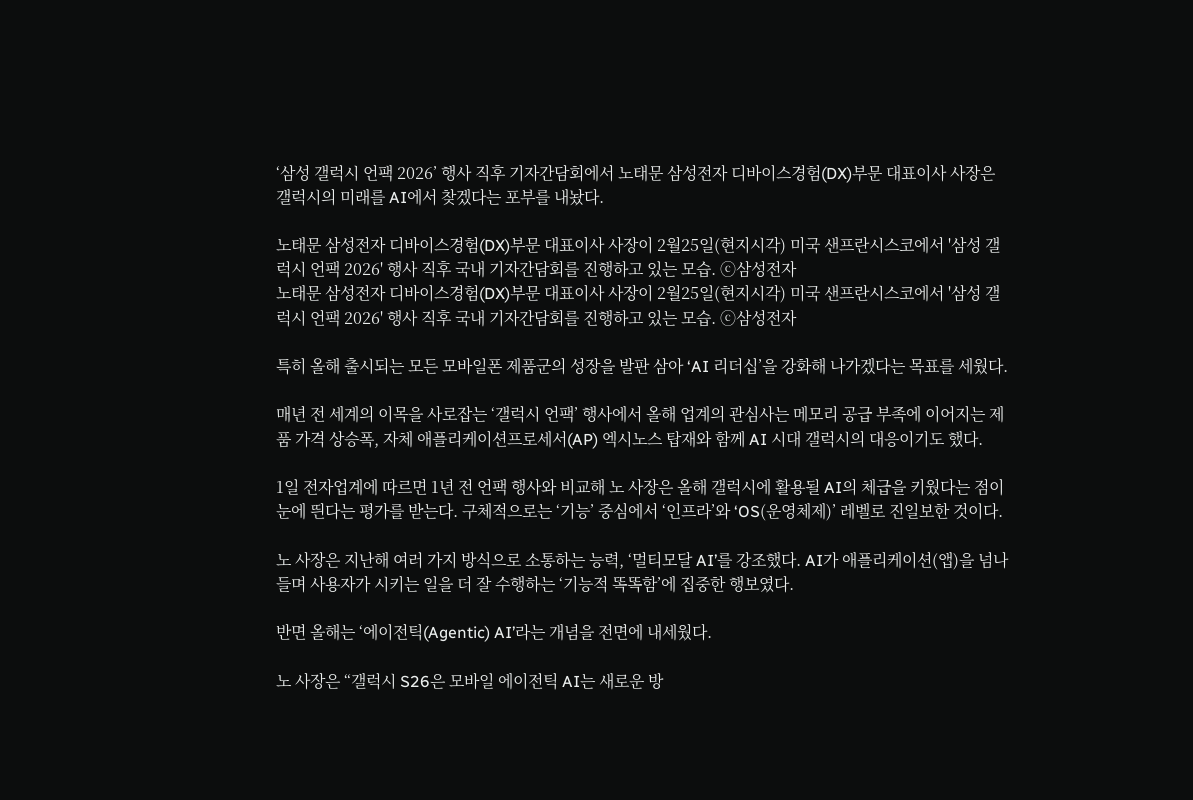‘삼성 갤럭시 언팩 2026’ 행사 직후 기자간담회에서 노태문 삼성전자 디바이스경험(DX)부문 대표이사 사장은 갤럭시의 미래를 AI에서 찾겠다는 포부를 내놨다.

노태문 삼성전자 디바이스경험(DX)부문 대표이사 사장이 2월25일(현지시각) 미국 샌프란시스코에서 '삼성 갤럭시 언팩 2026' 행사 직후 국내 기자간담회를 진행하고 있는 모습. ⓒ삼성전자
노태문 삼성전자 디바이스경험(DX)부문 대표이사 사장이 2월25일(현지시각) 미국 샌프란시스코에서 '삼성 갤럭시 언팩 2026' 행사 직후 국내 기자간담회를 진행하고 있는 모습. ⓒ삼성전자

특히 올해 출시되는 모든 모바일폰 제품군의 성장을 발판 삼아 ‘AI 리더십’을 강화해 나가겠다는 목표를 세웠다.

매년 전 세계의 이목을 사로잡는 ‘갤럭시 언팩’ 행사에서 올해 업계의 관심사는 메모리 공급 부족에 이어지는 제품 가격 상승폭, 자체 애플리케이션프로세서(AP) 엑시노스 탑재와 함께 AI 시대 갤럭시의 대응이기도 했다.

1일 전자업계에 따르면 1년 전 언팩 행사와 비교해 노 사장은 올해 갤럭시에 활용될 AI의 체급을 키웠다는 점이 눈에 띈다는 평가를 받는다. 구체적으로는 ‘기능’ 중심에서 ‘인프라’와 ‘OS(운영체제)’ 레벨로 진일보한 것이다.

노 사장은 지난해 여러 가지 방식으로 소통하는 능력, ‘멀티모달 AI’를 강조했다. AI가 애플리케이션(앱)을 넘나들며 사용자가 시키는 일을 더 잘 수행하는 ‘기능적 똑똑함’에 집중한 행보였다.

반면 올해는 ‘에이전틱(Agentic) AI’라는 개념을 전면에 내세웠다.

노 사장은 “갤럭시 S26은 모바일 에이전틱 AI는 새로운 방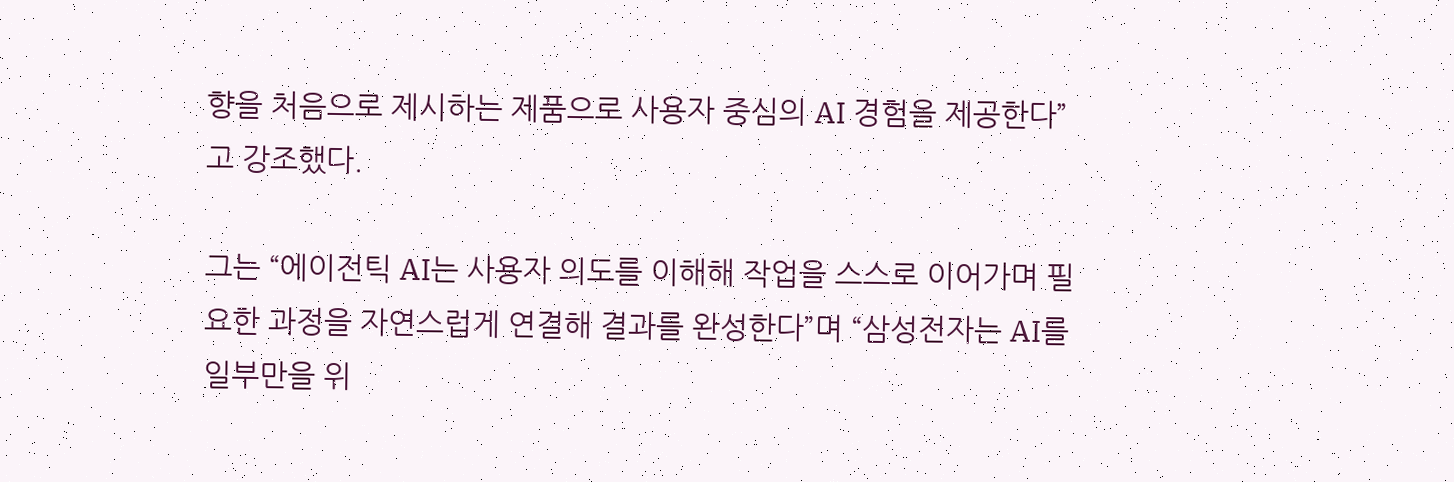향을 처음으로 제시하는 제품으로 사용자 중심의 AI 경험을 제공한다”고 강조했다.

그는 “에이전틱 AI는 사용자 의도를 이해해 작업을 스스로 이어가며 필요한 과정을 자연스럽게 연결해 결과를 완성한다”며 “삼성전자는 AI를 일부만을 위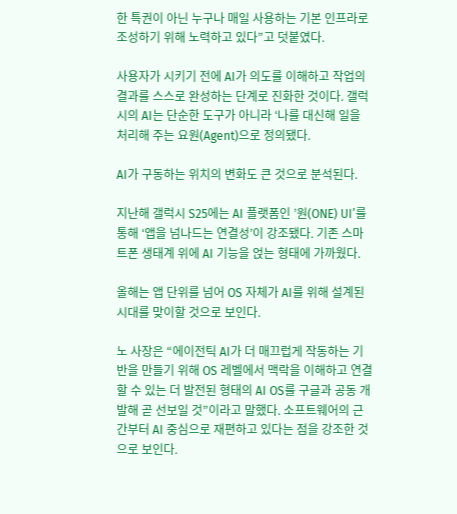한 특권이 아닌 누구나 매일 사용하는 기본 인프라로 조성하기 위해 노력하고 있다”고 덧붙였다.

사용자가 시키기 전에 AI가 의도를 이해하고 작업의 결과를 스스로 완성하는 단계로 진화한 것이다. 갤럭시의 AI는 단순한 도구가 아니라 ‘나를 대신해 일을 처리해 주는 요원(Agent)으로 정의됐다.

AI가 구동하는 위치의 변화도 큰 것으로 분석된다.

지난해 갤럭시 S25에는 AI 플랫폼인 ’원(ONE) UI’를 통해 ‘앱을 넘나드는 연결성’이 강조됐다. 기존 스마트폰 생태계 위에 AI 기능을 얹는 형태에 가까웠다.

올해는 앱 단위를 넘어 OS 자체가 AI를 위해 설계된 시대를 맞이할 것으로 보인다.

노 사장은 “에이전틱 AI가 더 매끄럽게 작동하는 기반을 만들기 위해 OS 레벨에서 맥락을 이해하고 연결할 수 있는 더 발전된 형태의 AI OS를 구글과 공동 개발해 곧 선보일 것”이라고 말했다. 소프트웨어의 근간부터 AI 중심으로 재편하고 있다는 점을 강조한 것으로 보인다.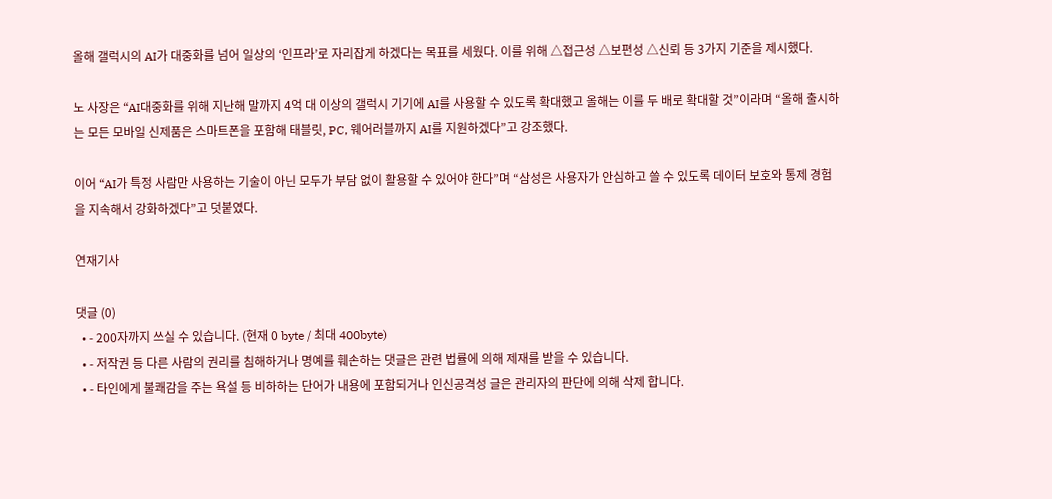올해 갤럭시의 AI가 대중화를 넘어 일상의 ‘인프라’로 자리잡게 하겠다는 목표를 세웠다. 이를 위해 △접근성 △보편성 △신뢰 등 3가지 기준을 제시했다.

노 사장은 “AI대중화를 위해 지난해 말까지 4억 대 이상의 갤럭시 기기에 AI를 사용할 수 있도록 확대했고 올해는 이를 두 배로 확대할 것”이라며 “올해 출시하는 모든 모바일 신제품은 스마트폰을 포함해 태블릿, PC, 웨어러블까지 AI를 지원하겠다”고 강조했다.

이어 “AI가 특정 사람만 사용하는 기술이 아닌 모두가 부담 없이 활용할 수 있어야 한다”며 “삼성은 사용자가 안심하고 쓸 수 있도록 데이터 보호와 통제 경험을 지속해서 강화하겠다”고 덧붙였다.

연재기사

댓글 (0)
  • - 200자까지 쓰실 수 있습니다. (현재 0 byte / 최대 400byte)
  • - 저작권 등 다른 사람의 권리를 침해하거나 명예를 훼손하는 댓글은 관련 법률에 의해 제재를 받을 수 있습니다.
  • - 타인에게 불쾌감을 주는 욕설 등 비하하는 단어가 내용에 포함되거나 인신공격성 글은 관리자의 판단에 의해 삭제 합니다.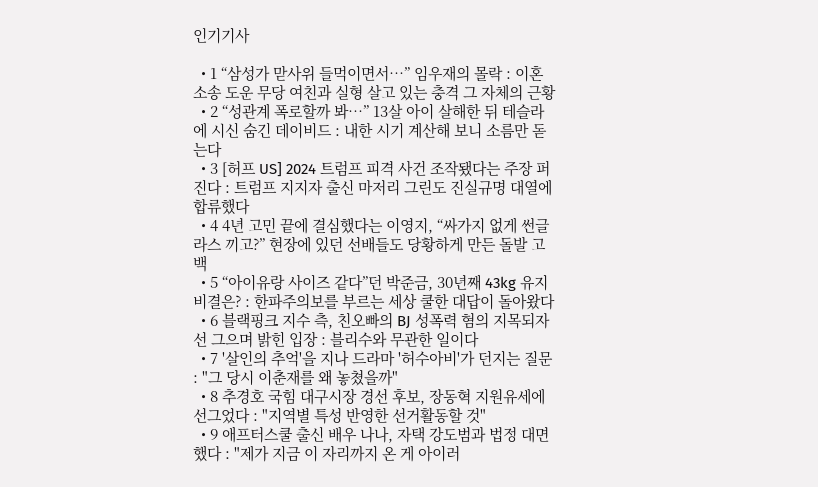인기기사

  • 1 “삼성가 맏사위 들먹이면서…” 임우재의 몰락 : 이혼 소송 도운 무당 여친과 실형 살고 있는 충격 그 자체의 근황
  • 2 “성관계 폭로할까 봐…” 13살 아이 살해한 뒤 테슬라에 시신 숨긴 데이비드 : 내한 시기 계산해 보니 소름만 돋는다
  • 3 [허프 US] 2024 트럼프 피격 사건 조작됐다는 주장 퍼진다 : 트럼프 지지자 출신 마저리 그린도 진실규명 대열에 합류했다
  • 4 4년 고민 끝에 결심했다는 이영지, “싸가지 없게 썬글라스 끼고?” 현장에 있던 선배들도 당황하게 만든 돌발 고백
  • 5 “아이유랑 사이즈 같다”던 박준금, 30년째 43kg 유지 비결은? : 한파주의보를 부르는 세상 쿨한 대답이 돌아왔다
  • 6 블랙핑크 지수 측, 친오빠의 BJ 성폭력 혐의 지목되자 선 그으며 밝힌 입장 : 블리수와 무관한 일이다
  • 7 '살인의 추억'을 지나 드라마 '허수아비'가 던지는 질문 : "그 당시 이춘재를 왜 놓쳤을까"
  • 8 추경호 국힘 대구시장 경선 후보, 장동혁 지원유세에 선그었다 : "지역별 특성 반영한 선거활동할 것"
  • 9 애프터스쿨 출신 배우 나나, 자택 강도범과 법정 대면했다 : "제가 지금 이 자리까지 온 게 아이러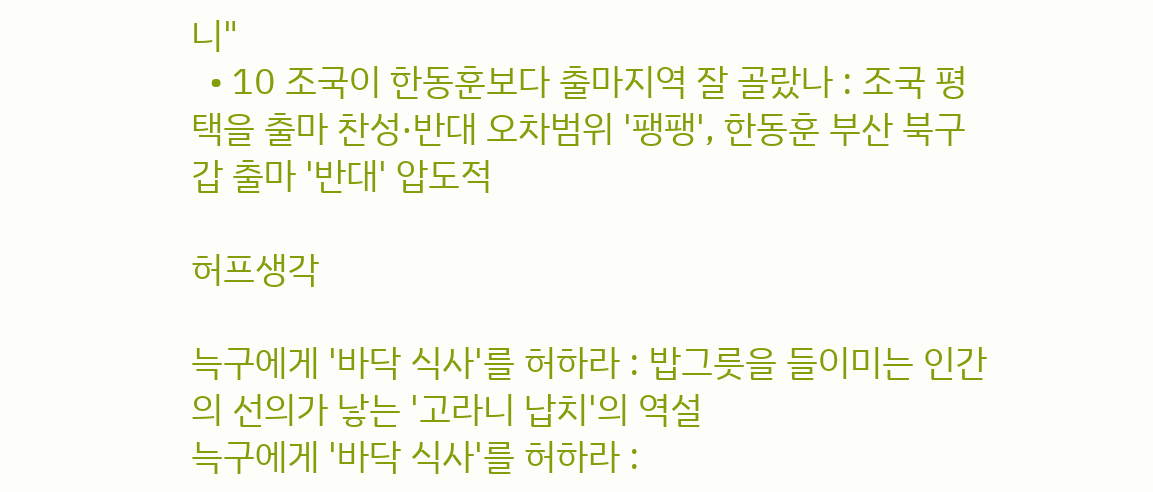니"
  • 10 조국이 한동훈보다 출마지역 잘 골랐나 : 조국 평택을 출마 찬성·반대 오차범위 '팽팽', 한동훈 부산 북구갑 출마 '반대' 압도적

허프생각

늑구에게 '바닥 식사'를 허하라 : 밥그릇을 들이미는 인간의 선의가 낳는 '고라니 납치'의 역설
늑구에게 '바닥 식사'를 허하라 :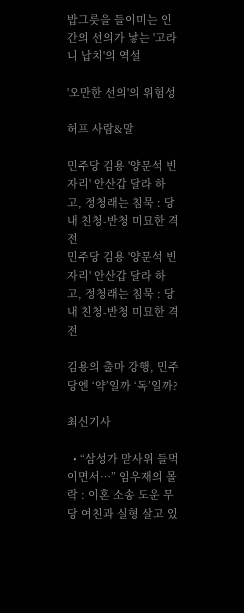밥그릇을 들이미는 인간의 선의가 낳는 '고라니 납치'의 역설

'오만한 선의'의 위험성

허프 사람&말

민주당 김용 '양문석 빈자리' 안산갑 달라 하고, 정청래는 침묵 : 당내 친청-반청 미묘한 격전
민주당 김용 '양문석 빈자리' 안산갑 달라 하고, 정청래는 침묵 : 당내 친청-반청 미묘한 격전

김용의 출마 강행, 민주당엔 ‘약’일까 ‘독’일까?

최신기사

  • “삼성가 맏사위 들먹이면서…” 임우재의 몰락 : 이혼 소송 도운 무당 여친과 실형 살고 있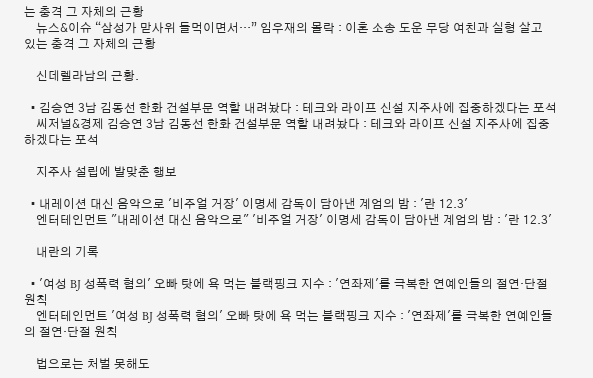는 충격 그 자체의 근황
    뉴스&이슈 “삼성가 맏사위 들먹이면서…” 임우재의 몰락 : 이혼 소송 도운 무당 여친과 실형 살고 있는 충격 그 자체의 근황

    신데렐라남의 근황.

  • 김승연 3남 김동선 한화 건설부문 역할 내려놨다 : 테크와 라이프 신설 지주사에 집중하겠다는 포석
    씨저널&경제 김승연 3남 김동선 한화 건설부문 역할 내려놨다 : 테크와 라이프 신설 지주사에 집중하겠다는 포석

    지주사 설립에 발맞춘 행보

  • 내레이션 대신 음악으로 '비주얼 거장' 이명세 감독이 담아낸 계엄의 밤 : '란 12.3'
    엔터테인먼트 "내레이션 대신 음악으로" '비주얼 거장' 이명세 감독이 담아낸 계엄의 밤 : '란 12.3'

    내란의 기록

  • '여성 BJ 성폭력 혐의' 오빠 탓에 욕 먹는 블랙핑크 지수 : '연좌제'를 극복한 연예인들의 절연·단절 원칙
    엔터테인먼트 '여성 BJ 성폭력 혐의' 오빠 탓에 욕 먹는 블랙핑크 지수 : '연좌제'를 극복한 연예인들의 절연·단절 원칙

    법으로는 처벌 못해도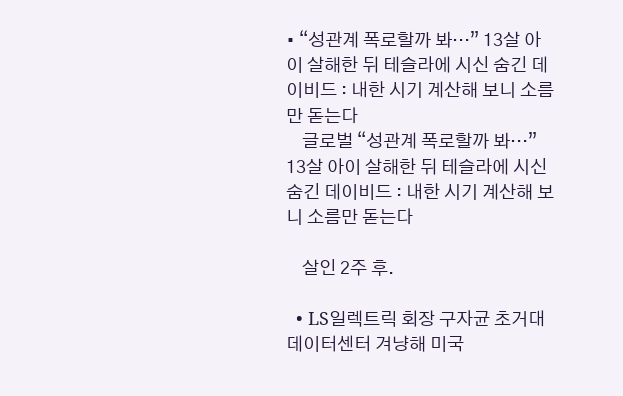• “성관계 폭로할까 봐…” 13살 아이 살해한 뒤 테슬라에 시신 숨긴 데이비드 : 내한 시기 계산해 보니 소름만 돋는다
    글로벌 “성관계 폭로할까 봐…” 13살 아이 살해한 뒤 테슬라에 시신 숨긴 데이비드 : 내한 시기 계산해 보니 소름만 돋는다

    살인 2주 후.

  • LS일렉트릭 회장 구자균 초거대 데이터센터 겨냥해 미국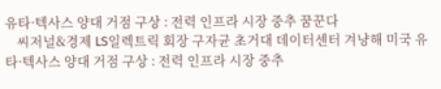유타·텍사스 양대 거점 구상 : 전력 인프라 시장 중추 꿈꾼다
    씨저널&경제 LS일렉트릭 회장 구자균 초거대 데이터센터 겨냥해 미국 유타·텍사스 양대 거점 구상 : 전력 인프라 시장 중추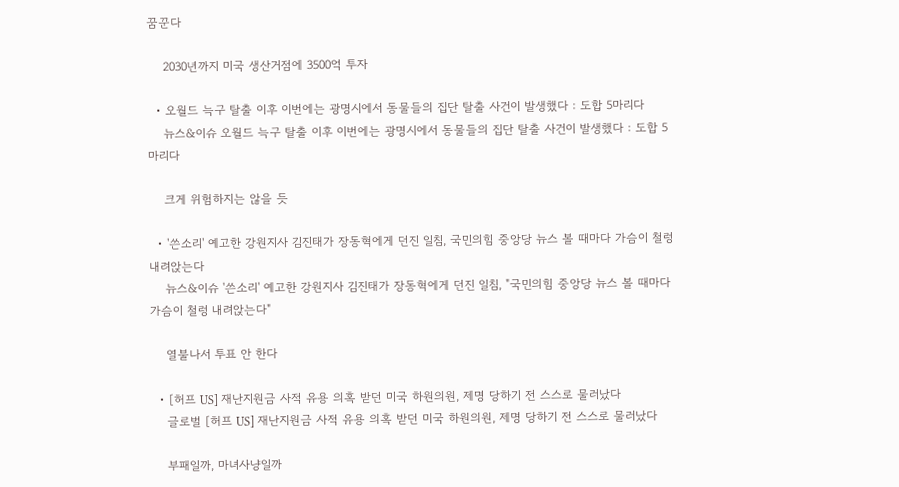꿈꾼다

    2030년까지 미국 생산거점에 3500억 투자

  • 오월드 늑구 탈출 이후 이번에는 광명시에서 동물들의 집단 탈출 사건이 발생했다 : 도합 5마리다
    뉴스&이슈 오월드 늑구 탈출 이후 이번에는 광명시에서 동물들의 집단 탈출 사건이 발생했다 : 도합 5마리다

    크게 위험하지는 않을 듯

  • '쓴소리' 예고한 강원지사 김진태가 장동혁에게 던진 일침, 국민의힘 중앙당 뉴스 볼 때마다 가슴이 철렁 내려앉는다
    뉴스&이슈 '쓴소리' 예고한 강원지사 김진태가 장동혁에게 던진 일침, "국민의힘 중앙당 뉴스 볼 때마다 가슴이 철렁 내려앉는다"

    열불나서 투표 안 한다

  • [허프 US] 재난지원금 사적 유용 의혹 받던 미국 하원의원, 제명 당하기 전 스스로 물러났다
    글로벌 [허프 US] 재난지원금 사적 유용 의혹 받던 미국 하원의원, 제명 당하기 전 스스로 물러났다

    부패일까, 마녀사냥일까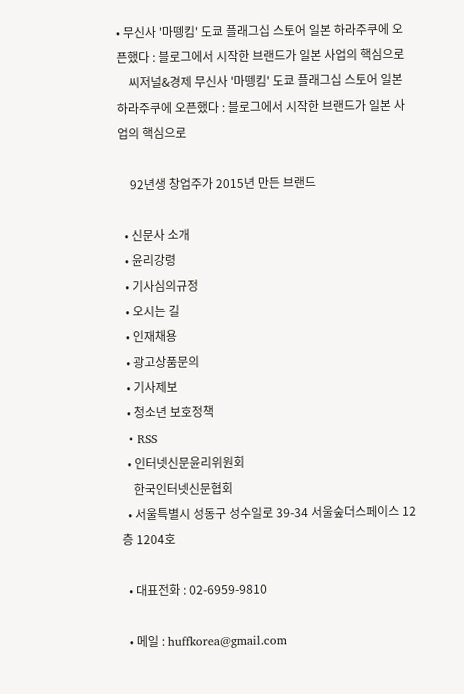• 무신사 '마뗑킴' 도쿄 플래그십 스토어 일본 하라주쿠에 오픈했다 : 블로그에서 시작한 브랜드가 일본 사업의 핵심으로
    씨저널&경제 무신사 '마뗑킴' 도쿄 플래그십 스토어 일본 하라주쿠에 오픈했다 : 블로그에서 시작한 브랜드가 일본 사업의 핵심으로

    92년생 창업주가 2015년 만든 브랜드

  • 신문사 소개
  • 윤리강령
  • 기사심의규정
  • 오시는 길
  • 인재채용
  • 광고상품문의
  • 기사제보
  • 청소년 보호정책
  • RSS
  • 인터넷신문윤리위원회
    한국인터넷신문협회
  • 서울특별시 성동구 성수일로 39-34 서울숲더스페이스 12층 1204호

  • 대표전화 : 02-6959-9810

  • 메일 : huffkorea@gmail.com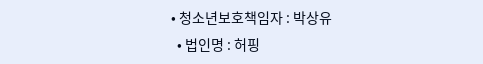• 청소년보호책임자 : 박상유
  • 법인명 : 허핑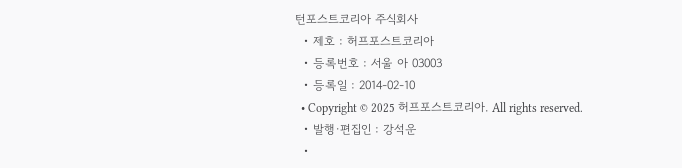턴포스트코리아 주식회사
  • 제호 : 허프포스트코리아
  • 등록번호 : 서울 아 03003
  • 등록일 : 2014-02-10
  • Copyright © 2025 허프포스트코리아. All rights reserved.
  • 발행·편집인 : 강석운
  •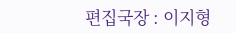편집국장 : 이지형